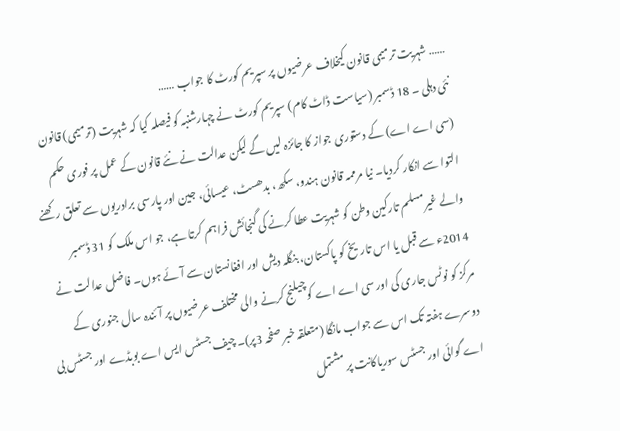…… شہریت ترمیمی قانون کیخلاف عرضیوں پر سپریم کورٹ کا جواب ……
نئی دہلی ۔ 18 ڈسمبر (سیاست ڈاٹ کام) سپریم کورٹ نے چہارشنبہ کو فیصلہ کیا کہ شہریت (ترمیمی) قانون (سی اے اے) کے دستوری جواز کا جائزہ لیں گے لیکن عدالت نے نئے قانون کے عمل پر فوری حکم التوا سے انکار کردیا۔ نیا مرممہ قانون ہندو، سکھ، بدھسٹ، عیسائی، جین اور پارسی برادریوں سے تعلق رکھنے والے غیرمسلم تارکین وطن کو شہریت عطا کرنے کی گنجائش فراہم کرتا ہے، جو اس ملک کو 31 ڈسمبر 2014ء سے قبل یا اس تاریخ کو پاکستان، بنگلہ دیش اور افغانستان سے آئے ہوں۔ فاضل عدالت نے مرکز کو نوٹس جاری کی اور سی اے اے کوچیلنج کرنے والی مختلف عرضیوں پر آئندہ سال جنوری کے دوسرے ہفتہ تک اس سے جواب مانگا (متعلقہ خبر صفحہ 3پر)۔ چیف جسٹس ایس اے بوبڈے اور جسٹس بی اے گوائی اور جسٹس سوریاکانت پر مشتمل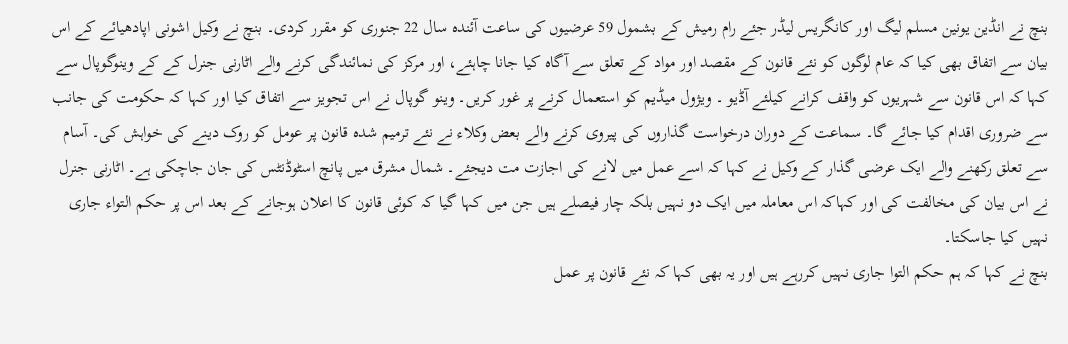بنچ نے انڈین یونین مسلم لیگ اور کانگریس لیڈر جئے رام رمیش کے بشمول 59 عرضیوں کی ساعت آئندہ سال 22 جنوری کو مقرر کردی۔ بنچ نے وکیل اشونی اپادھیائے کے اس بیان سے اتفاق بھی کیا کہ عام لوگوں کو نئے قانون کے مقصد اور مواد کے تعلق سے آگاہ کیا جانا چاہئے، اور مرکز کی نمائندگی کرنے والے اٹارنی جنرل کے کے وینوگوپال سے کہا کہ اس قانون سے شہریوں کو واقف کرانے کیلئے آڈیو ۔ ویژول میڈیم کو استعمال کرنے پر غور کریں۔ وینو گوپال نے اس تجویز سے اتفاق کیا اور کہا کہ حکومت کی جانب سے ضروری اقدام کیا جائے گا۔ سماعت کے دوران درخواست گذاروں کی پیروی کرنے والے بعض وکلاء نے نئے ترمیم شدہ قانون پر عومل کو روک دینے کی خواہش کی۔ آسام سے تعلق رکھنے والے ایک عرضی گذار کے وکیل نے کہا کہ اسے عمل میں لانے کی اجازت مت دیجئے۔ شمال مشرق میں پانچ اسٹوڈنٹس کی جان جاچکی ہے۔ اٹارنی جنرل نے اس بیان کی مخالفت کی اور کہاکہ اس معاملہ میں ایک دو نہیں بلکہ چار فیصلے ہیں جن میں کہا گیا کہ کوئی قانون کا اعلان ہوجانے کے بعد اس پر حکم التواء جاری نہیں کیا جاسکتا۔
بنچ نے کہا کہ ہم حکم التوا جاری نہیں کررہے ہیں اور یہ بھی کہا کہ نئے قانون پر عمل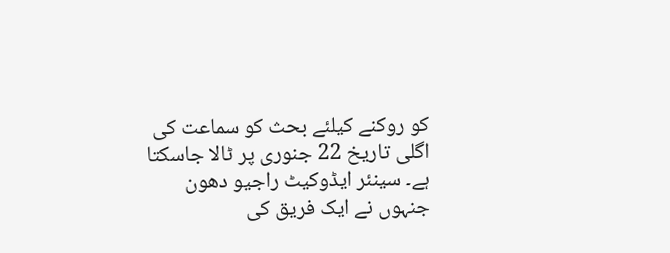کو روکنے کیلئے بحث کو سماعت کی اگلی تاریخ 22 جنوری پر ٹالا جاسکتا ہے۔ سینئر ایڈوکیٹ راجیو دھون جنہوں نے ایک فریق کی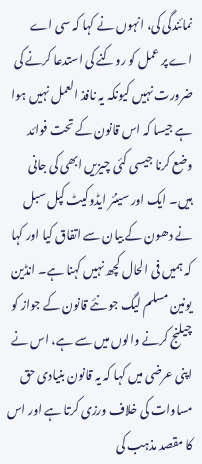نمائندگی کی، انہوں نے کہا کہ سی اے اے پر عمل کو روکنے کی استدعا کرنے کی ضرورت نہیں کیونکہ یہ نافذ العمل نہیں ہوا ہے جیسا کہ اس قانون کے تحت فوائد وضع کرنا جیسی کئی چیزیں ابھی کی جانی ہیں۔ ایک اور سینئر ایڈوکیٹ کپل سبل نے دھون کے بیان سے اتفاق کیا اور کہا کہ ہمیں فی الحال کچھ نہیں کہنا ہے۔ انڈین یونین مسلم لیگ جو نئے قانون کے جواز کو چیلنج کرنے والوں میں سے ہے، اس نے اپنی عرضی میں کہا کہ یہ قانون بنیادی حق مساوات کی خلاف ورزی کرتا ہے اور اس کا مقصد مذہب کی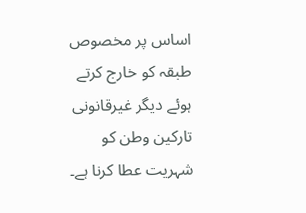اساس پر مخصوص طبقہ کو خارج کرتے ہوئے دیگر غیرقانونی تارکین وطن کو شہریت عطا کرنا ہے۔